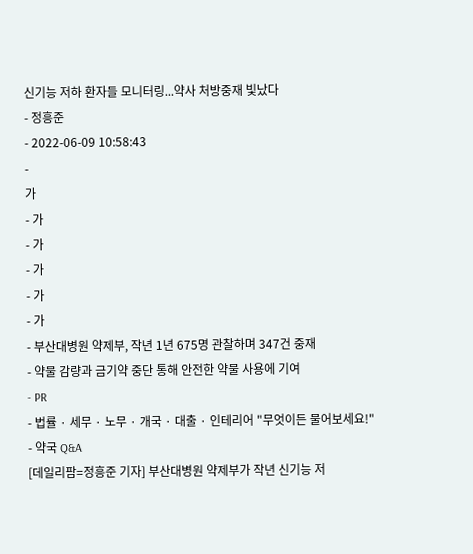신기능 저하 환자들 모니터링...약사 처방중재 빛났다
- 정흥준
- 2022-06-09 10:58:43
-
가
- 가
- 가
- 가
- 가
- 가
- 부산대병원 약제부, 작년 1년 675명 관찰하며 347건 중재
- 약물 감량과 금기약 중단 통해 안전한 약물 사용에 기여
- PR
- 법률 · 세무 · 노무 · 개국 · 대출 · 인테리어 "무엇이든 물어보세요!"
- 약국 Q&A
[데일리팜=정흥준 기자] 부산대병원 약제부가 작년 신기능 저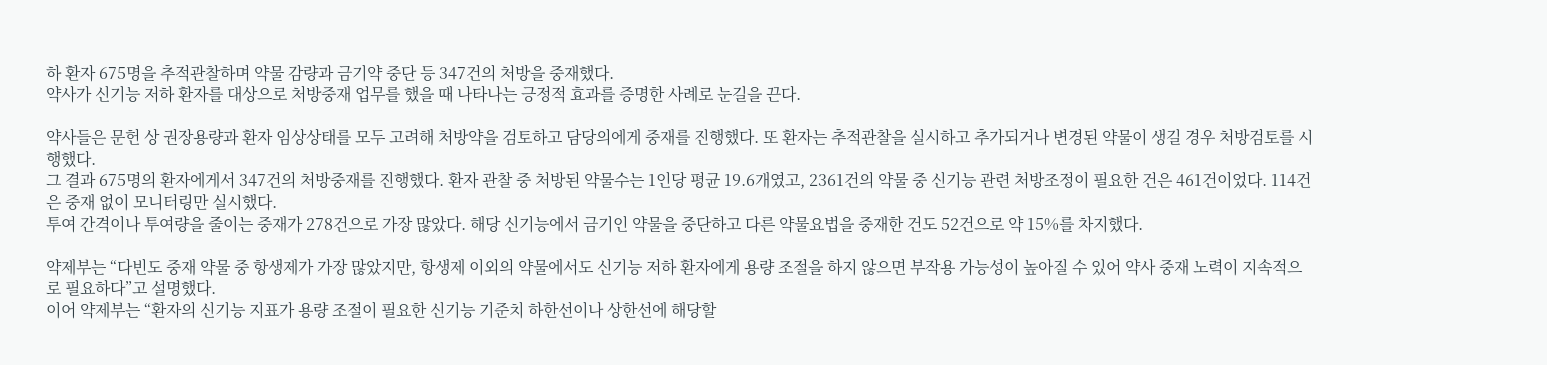하 환자 675명을 추적관찰하며 약물 감량과 금기약 중단 등 347건의 처방을 중재했다.
약사가 신기능 저하 환자를 대상으로 처방중재 업무를 했을 때 나타나는 긍정적 효과를 증명한 사례로 눈길을 끈다.

약사들은 문헌 상 권장용량과 환자 임상상태를 모두 고려해 처방약을 검토하고 담당의에게 중재를 진행했다. 또 환자는 추적관찰을 실시하고 추가되거나 변경된 약물이 생길 경우 처방검토를 시행했다.
그 결과 675명의 환자에게서 347건의 처방중재를 진행했다. 환자 관찰 중 처방된 약물수는 1인당 평균 19.6개였고, 2361건의 약물 중 신기능 관련 처방조정이 필요한 건은 461건이었다. 114건은 중재 없이 모니터링만 실시했다.
투여 간격이나 투여량을 줄이는 중재가 278건으로 가장 많았다. 해당 신기능에서 금기인 약물을 중단하고 다른 약물요법을 중재한 건도 52건으로 약 15%를 차지했다.

약제부는 “다빈도 중재 약물 중 항생제가 가장 많았지만, 항생제 이외의 약물에서도 신기능 저하 환자에게 용량 조절을 하지 않으면 부작용 가능성이 높아질 수 있어 약사 중재 노력이 지속적으로 필요하다”고 설명했다.
이어 약제부는 “환자의 신기능 지표가 용량 조절이 필요한 신기능 기준치 하한선이나 상한선에 해당할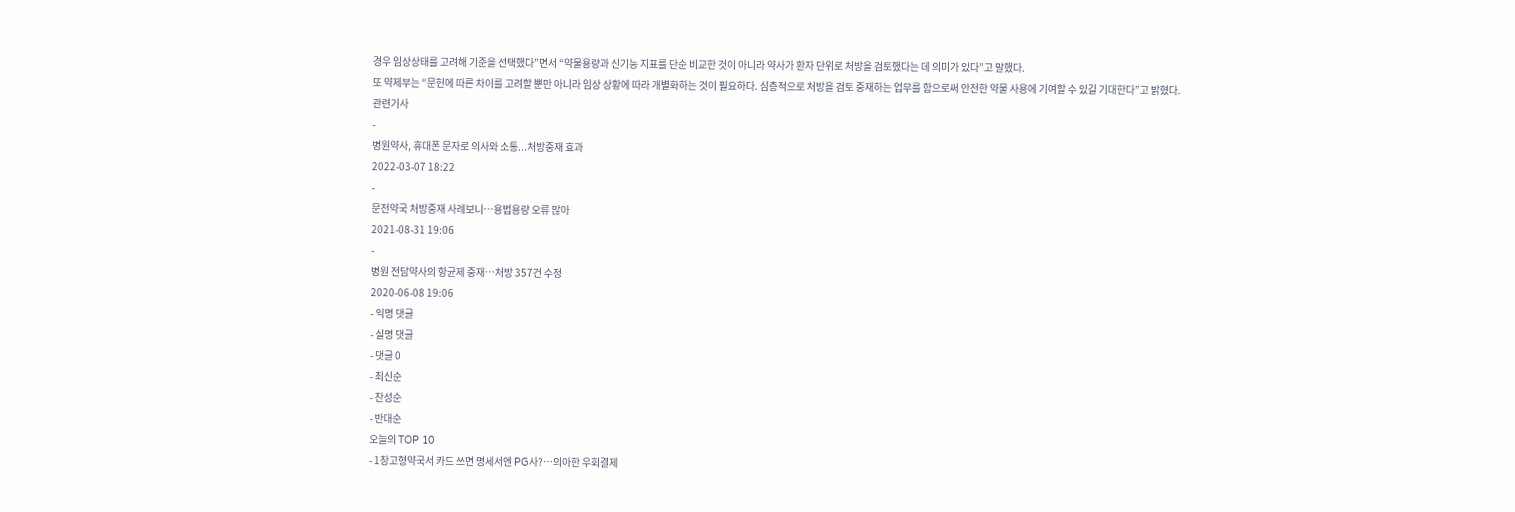경우 임상상태를 고려해 기준을 선택했다”면서 “약물용량과 신기능 지표를 단순 비교한 것이 아니라 약사가 환자 단위로 처방을 검토했다는 데 의미가 있다”고 말했다.
또 약제부는 “문헌에 따른 차이를 고려할 뿐만 아니라 임상 상황에 따라 개별화하는 것이 필요하다. 심층적으로 처방을 검토 중재하는 업무를 함으로써 안전한 약물 사용에 기여할 수 있길 기대한다”고 밝혔다.
관련기사
-
병원약사, 휴대폰 문자로 의사와 소통...처방중재 효과
2022-03-07 18:22
-
문전약국 처방중재 사례보니…용법용량 오류 많아
2021-08-31 19:06
-
병원 전담약사의 항균제 중재…처방 357건 수정
2020-06-08 19:06
- 익명 댓글
- 실명 댓글
- 댓글 0
- 최신순
- 찬성순
- 반대순
오늘의 TOP 10
- 1창고형약국서 카드 쓰면 명세서엔 PG사?…의아한 우회결제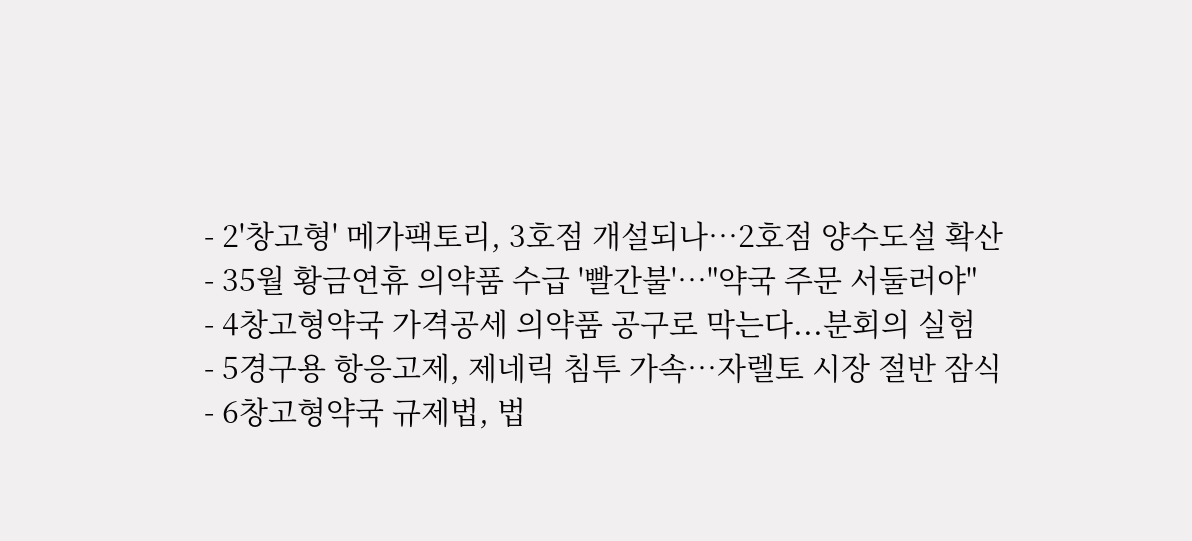- 2'창고형' 메가팩토리, 3호점 개설되나…2호점 양수도설 확산
- 35월 황금연휴 의약품 수급 '빨간불'…"약국 주문 서둘러야"
- 4창고형약국 가격공세 의약품 공구로 막는다...분회의 실험
- 5경구용 항응고제, 제네릭 침투 가속…자렐토 시장 절반 잠식
- 6창고형약국 규제법, 법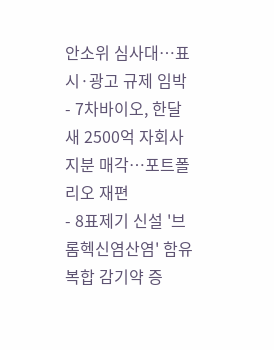안소위 심사대…표시·광고 규제 임박
- 7차바이오, 한달새 2500억 자회사 지분 매각…포트폴리오 재편
- 8표제기 신설 '브롬헥신염산염' 함유 복합 감기약 증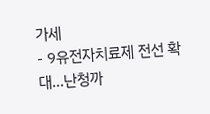가세
- 9유전자치료제 전선 확대…난청까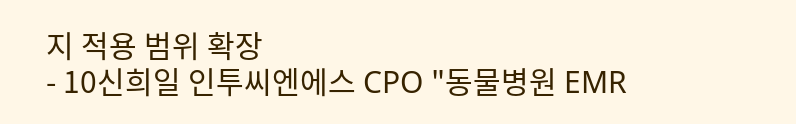지 적용 범위 확장
- 10신희일 인투씨엔에스 CPO "동물병원 EMR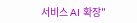서비스 AI 확장"